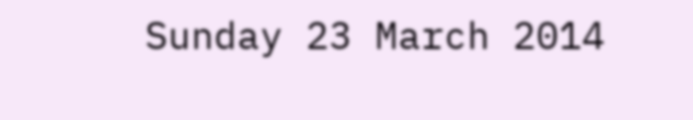Sunday 23 March 2014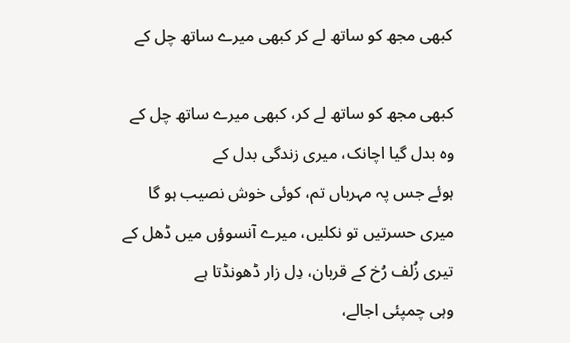کبھی مجھ کو ساتھ لے کر کبھی میرے ساتھ چل کے

کبھی مجھ کو ساتھ لے کر، کبھی میرے ساتھ چل کے
وہ بدل گیا اچانک، میری زندگی بدل کے
ہوئے جس پہ مہرباں تم، کوئی خوش نصیب ہو گا
میری حسرتیں تو نکلیں، میرے آنسوؤں میں ڈھل کے
تیری زُلف رُخ کے قربان، دِل زار ڈھونڈتا ہے
وہی چمپئی اجالے،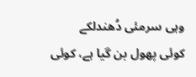وہی سرمئی دُھندلکے
کوئی پھول بن گیا ہے، کوئی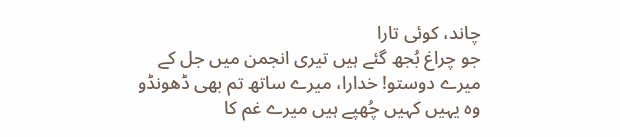چاند، کوئی تارا
جو چراغ بُجھ گئے ہیں تیری انجمن میں جل کے
میرے دوستو! خدارا، میرے ساتھ تم بھی ڈھونڈو
وہ یہیں کہیں چُھپے ہیں میرے غم کا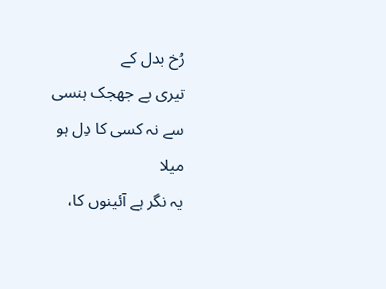رُخ بدل کے
تیری بے جھجک ہنسی سے نہ کسی کا دِل ہو میلا
یہ نگر ہے آئینوں کا،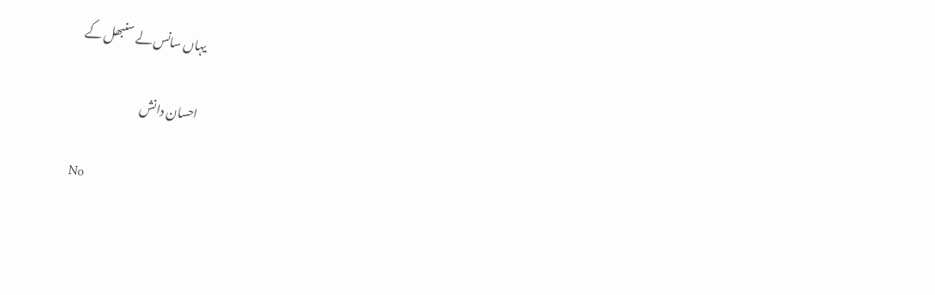یہاں سانس لے سنبھل کے

احسان دانش

No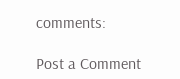comments:

Post a Comment